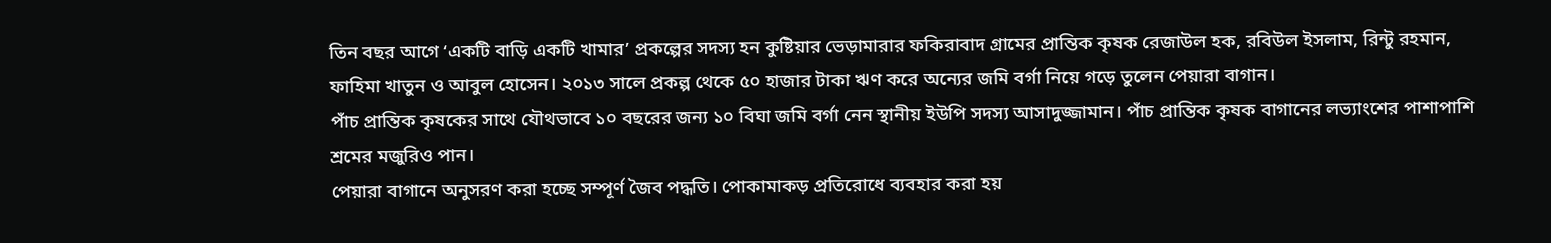তিন বছর আগে ‘একটি বাড়ি একটি খামার’ প্রকল্পের সদস্য হন কুষ্টিয়ার ভেড়ামারার ফকিরাবাদ গ্রামের প্রান্তিক কৃষক রেজাউল হক, রবিউল ইসলাম, রিন্টু রহমান, ফাহিমা খাতুন ও আবুল হোসেন। ২০১৩ সালে প্রকল্প থেকে ৫০ হাজার টাকা ঋণ করে অন্যের জমি বর্গা নিয়ে গড়ে তুলেন পেয়ারা বাগান।
পাঁচ প্রান্তিক কৃষকের সাথে যৌথভাবে ১০ বছরের জন্য ১০ বিঘা জমি বর্গা নেন স্থানীয় ইউপি সদস্য আসাদুজ্জামান। পাঁচ প্রান্তিক কৃষক বাগানের লভ্যাংশের পাশাপাশি শ্রমের মজুরিও পান।
পেয়ারা বাগানে অনুসরণ করা হচ্ছে সম্পূর্ণ জৈব পদ্ধতি। পোকামাকড় প্রতিরোধে ব্যবহার করা হয়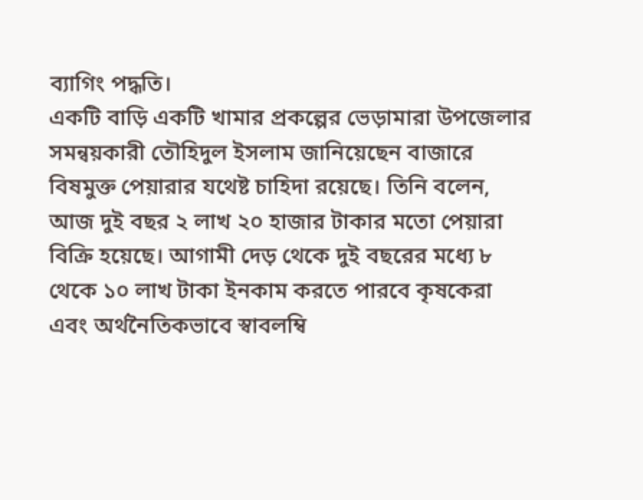ব্যাগিং পদ্ধতি।
একটি বাড়ি একটি খামার প্রকল্পের ভেড়ামারা উপজেলার সমন্বয়কারী তৌহিদুল ইসলাম জানিয়েছেন বাজারে বিষমুক্ত পেয়ারার যথেষ্ট চাহিদা রয়েছে। তিনি বলেন, আজ দুই বছর ২ লাখ ২০ হাজার টাকার মতো পেয়ারা বিক্রি হয়েছে। আগামী দেড় থেকে দুই বছরের মধ্যে ৮ থেকে ১০ লাখ টাকা ইনকাম করতে পারবে কৃষকেরা এবং অর্থনৈতিকভাবে স্বাবলম্বি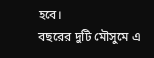হবে।
বছরের দুটি মৌসুমে এ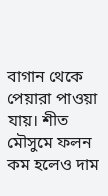বাগান থেকে পেয়ারা পাওয়া যায়। শীত মৌসুমে ফলন কম হলেও দাম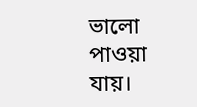ভালো পাওয়া যায়।